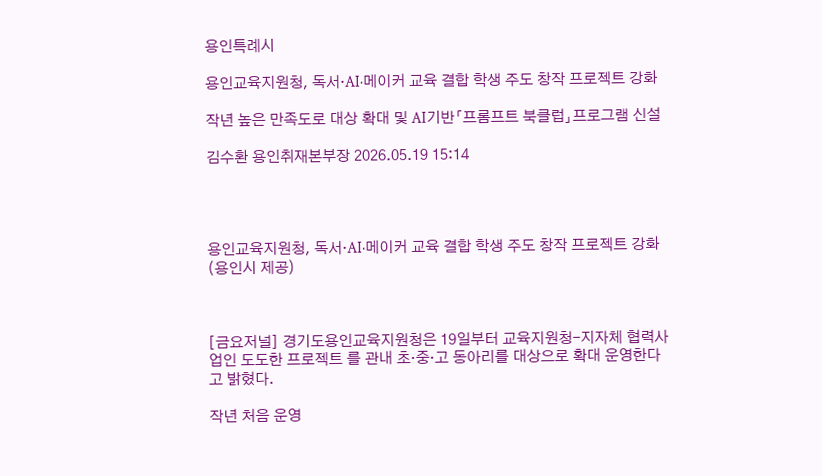용인특례시

용인교육지원청, 독서·AI·메이커 교육 결합 학생 주도 창작 프로젝트 강화

작년 높은 만족도로 대상 확대 및 AI기반「프롬프트 북클럽」프로그램 신설

김수환 용인취재본부장 2026.05.19 15:14




용인교육지원청, 독서·AI·메이커 교육 결합 학생 주도 창작 프로젝트 강화 (용인시 제공)



[금요저널] 경기도용인교육지원청은 19일부터 교육지원청-지자체 협력사업인 도도한 프로젝트 를 관내 초·중·고 동아리를 대상으로 확대 운영한다고 밝혔다.

작년 처음 운영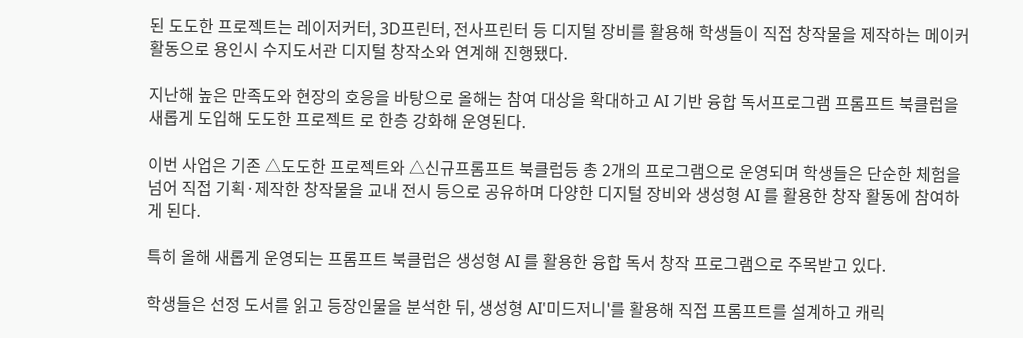된 도도한 프로젝트는 레이저커터, 3D프린터, 전사프린터 등 디지털 장비를 활용해 학생들이 직접 창작물을 제작하는 메이커 활동으로 용인시 수지도서관 디지털 창작소와 연계해 진행됐다.

지난해 높은 만족도와 현장의 호응을 바탕으로 올해는 참여 대상을 확대하고 AI 기반 융합 독서프로그램 프롬프트 북클럽을 새롭게 도입해 도도한 프로젝트 로 한층 강화해 운영된다.

이번 사업은 기존 △도도한 프로젝트와 △신규프롬프트 북클럽등 총 2개의 프로그램으로 운영되며 학생들은 단순한 체험을 넘어 직접 기획·제작한 창작물을 교내 전시 등으로 공유하며 다양한 디지털 장비와 생성형 AI 를 활용한 창작 활동에 참여하게 된다.

특히 올해 새롭게 운영되는 프롬프트 북클럽은 생성형 AI 를 활용한 융합 독서 창작 프로그램으로 주목받고 있다.

학생들은 선정 도서를 읽고 등장인물을 분석한 뒤, 생성형 AI'미드저니'를 활용해 직접 프롬프트를 설계하고 캐릭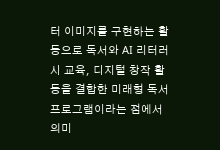터 이미지를 구현하는 활동으로 독서와 AI 리터러시 교육, 디지털 창작 활동을 결합한 미래형 독서 프로그램이라는 점에서 의미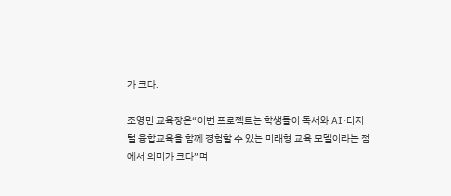가 크다.

조영민 교육장은“이번 프로젝트는 학생들이 독서와 AI·디지털 융합교육을 함께 경험할 수 있는 미래형 교육 모델이라는 점에서 의미가 크다”며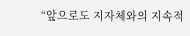“앞으로도 지자체와의 지속적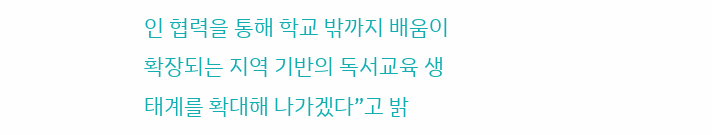인 협력을 통해 학교 밖까지 배움이 확장되는 지역 기반의 독서교육 생태계를 확대해 나가겠다”고 밝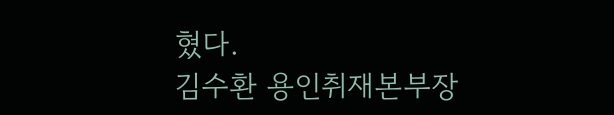혔다.
김수환 용인취재본부장